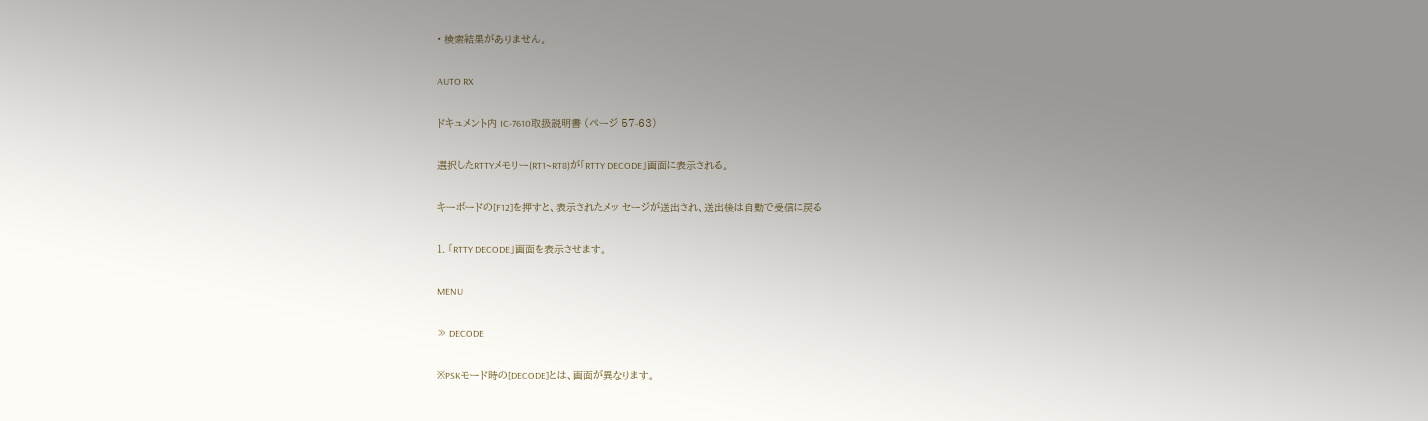• 検索結果がありません。

AUTO RX

ドキュメント内 IC-7610取扱説明書 (ページ 57-63)

選択したRTTYメモリー(RT1~RT8)が「RTTY DECODE」画面に表示される。

キーボードの[F12]を押すと、表示されたメッ セージが送出され、送出後は自動で受信に戻る

1. 「RTTY DECODE」画面を表示させます。

MENU

≫ DECODE

※PSKモード時の[DECODE]とは、画面が異なります。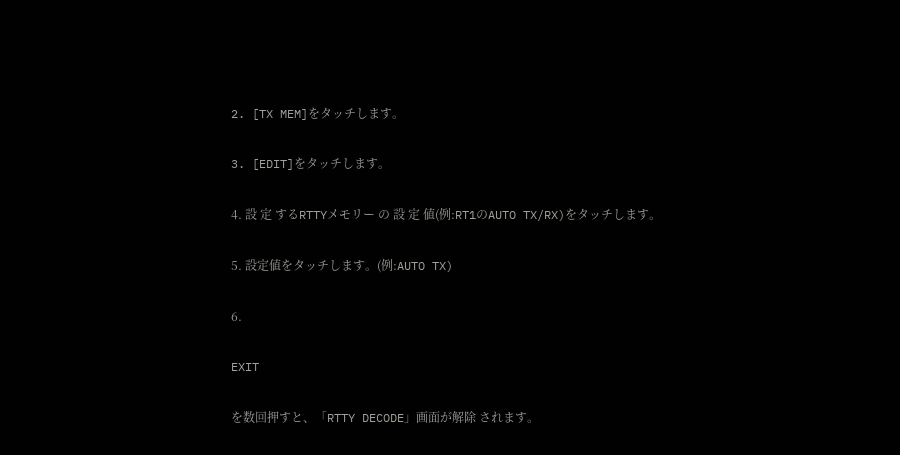2. [TX MEM]をタッチします。

3. [EDIT]をタッチします。

4. 設 定 するRTTYメモリー の 設 定 値(例:RT1のAUTO TX/RX)をタッチします。

5. 設定値をタッチします。(例:AUTO TX)

6.

EXIT

を数回押すと、「RTTY DECODE」画面が解除 されます。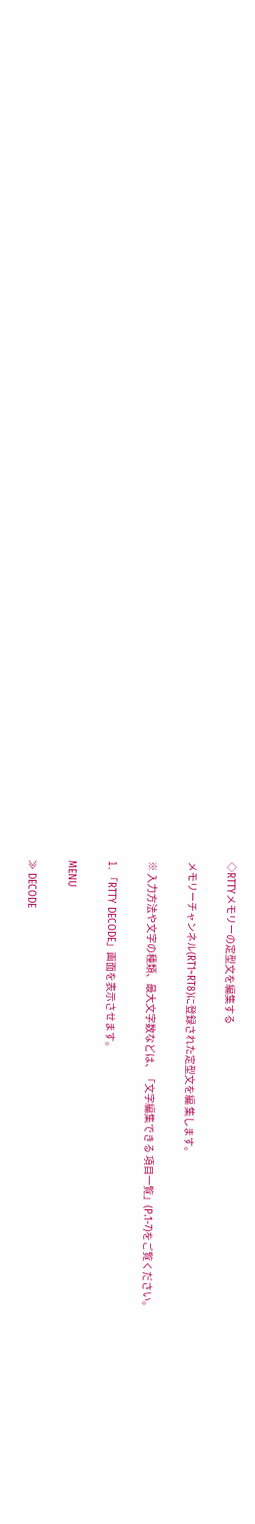◇RTTYメモリーの定型文を編集する

メモリーチャンネル(RT1~RT8)に登録された定型文を編 集します。

※ 入力方法や文字の種類、最大文字数などは、「文字編集できる 項目一覧」(P.1-7)をご覧ください。

1. 「RTTY DECODE」画面を表示させます。

MENU

≫ DECODE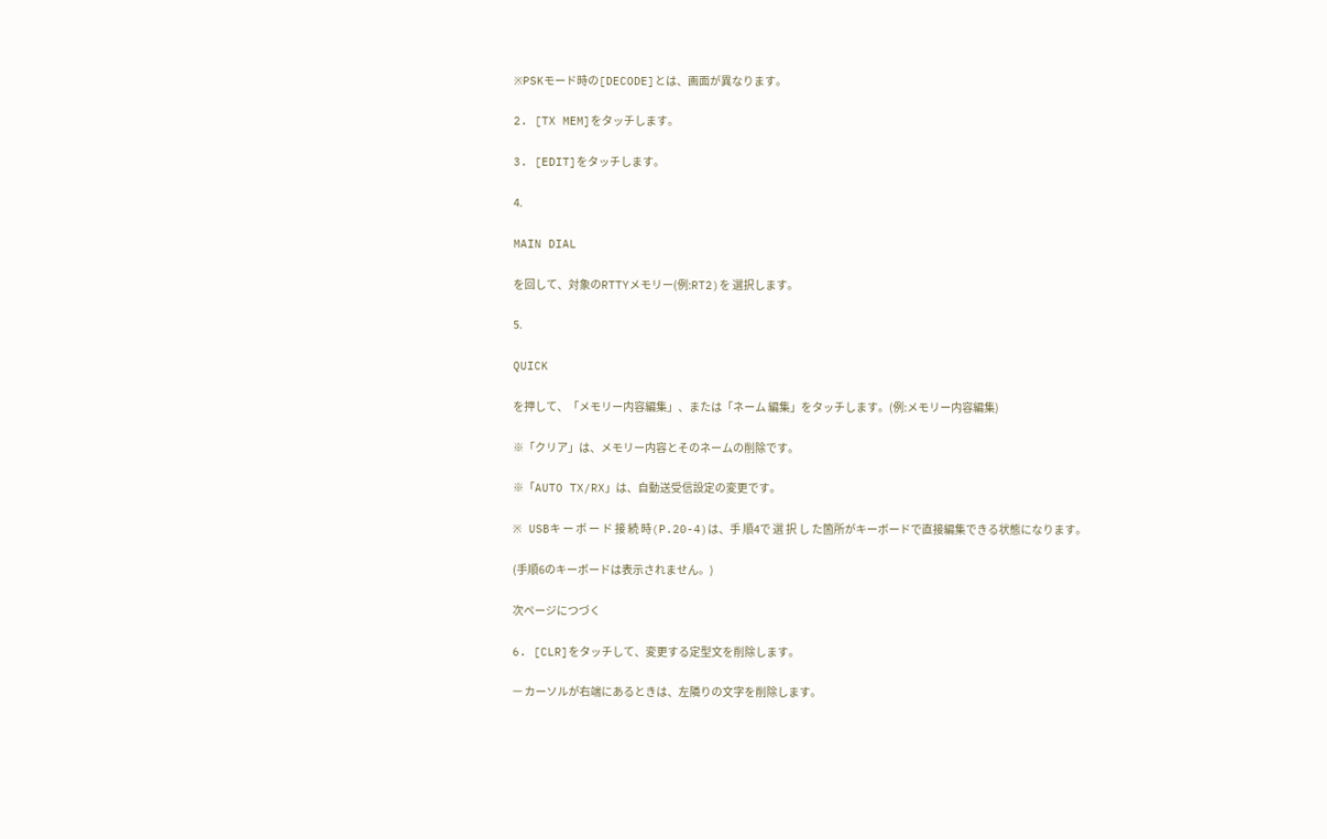※PSKモード時の[DECODE]とは、画面が異なります。

2. [TX MEM]をタッチします。

3. [EDIT]をタッチします。

4.

MAIN DIAL

を回して、対象のRTTYメモリー(例:RT2)を 選択します。

5.

QUICK

を押して、「メモリー内容編集」、または「ネーム 編集」をタッチします。(例:メモリー内容編集)

※「クリア」は、メモリー内容とそのネームの削除です。

※「AUTO TX/RX」は、自動送受信設定の変更です。

※ USBキ ー ボ ー ド 接 続 時(P.20-4)は、手 順4で 選 択 し た箇所がキーボードで直接編集できる状態になります。

(手順6のキーボードは表示されません。)

次ページにつづく

6. [CLR]をタッチして、変更する定型文を削除します。

ㅡ カーソルが右端にあるときは、左隣りの文字を削除します。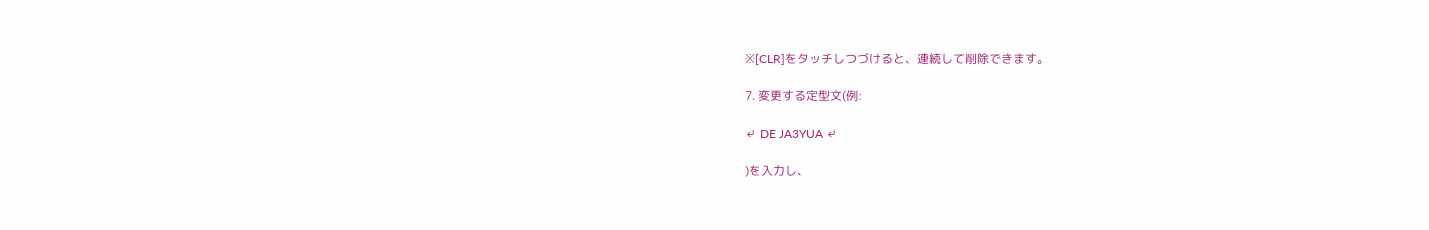※[CLR]をタッチしつづけると、連続して削除できます。

7. 変更する定型文(例:

↵ DE JA3YUA ↵

)を入力し、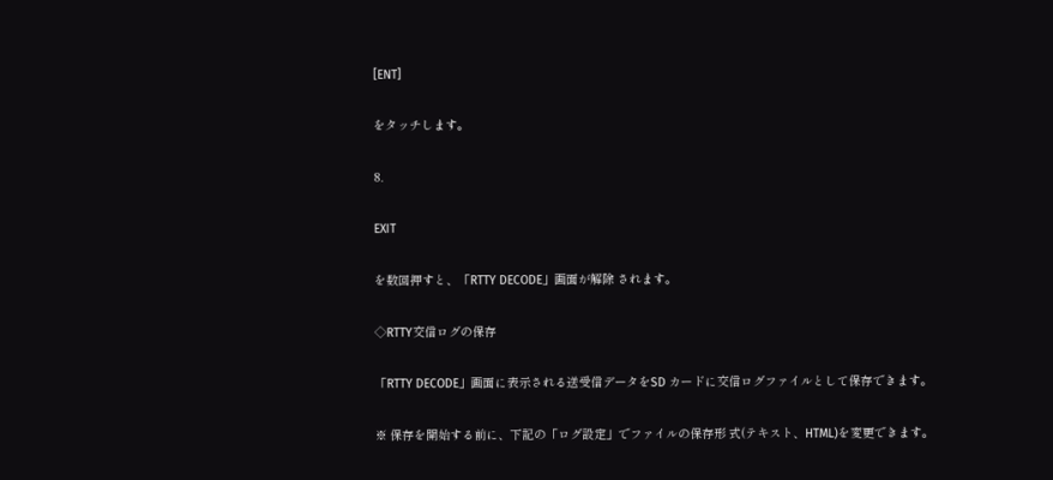[ENT]

をタッチします。

8.

EXIT

を数回押すと、「RTTY DECODE」画面が解除 されます。

◇RTTY交信ログの保存

「RTTY DECODE」画面に表示される送受信データをSD カードに交信ログファイルとして保存できます。

※ 保存を開始する前に、下記の「ログ設定」でファイルの保存形 式(テキスト、HTML)を変更できます。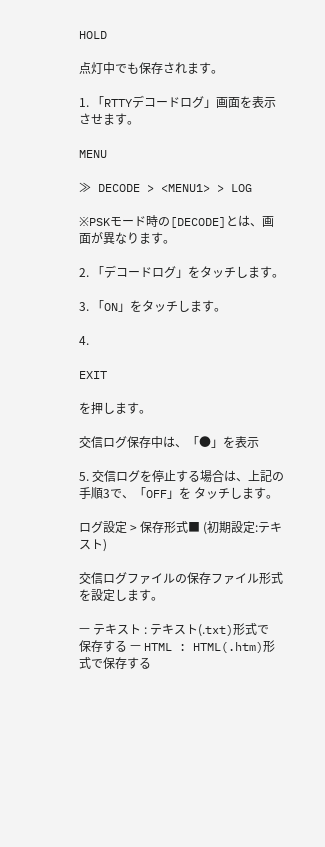HOLD

点灯中でも保存されます。

1. 「RTTYデコードログ」画面を表示させます。

MENU

≫ DECODE > <MENU1> > LOG

※PSKモード時の[DECODE]とは、画面が異なります。

2. 「デコードログ」をタッチします。

3. 「ON」をタッチします。

4.

EXIT

を押します。

交信ログ保存中は、「●」を表示

5. 交信ログを停止する場合は、上記の手順3で、「OFF」を タッチします。

ログ設定 > 保存形式■ (初期設定:テキスト)

交信ログファイルの保存ファイル形式を設定します。

ㅡ テキスト : テキスト(.txt)形式で保存する ㅡ HTML : HTML(.htm)形式で保存する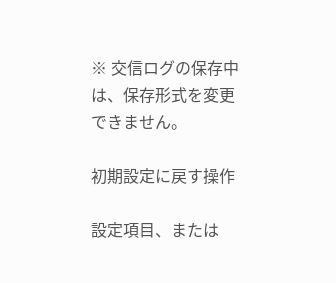※ 交信ログの保存中は、保存形式を変更できません。

初期設定に戻す操作

設定項目、または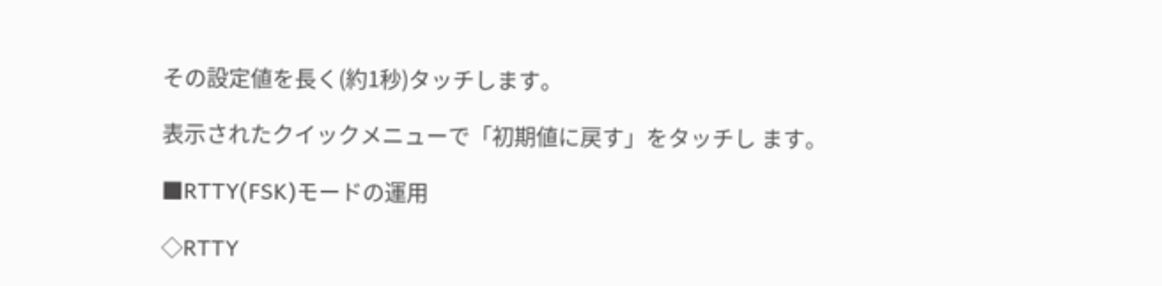その設定値を長く(約1秒)タッチします。

表示されたクイックメニューで「初期値に戻す」をタッチし ます。

■RTTY(FSK)モードの運用

◇RTTY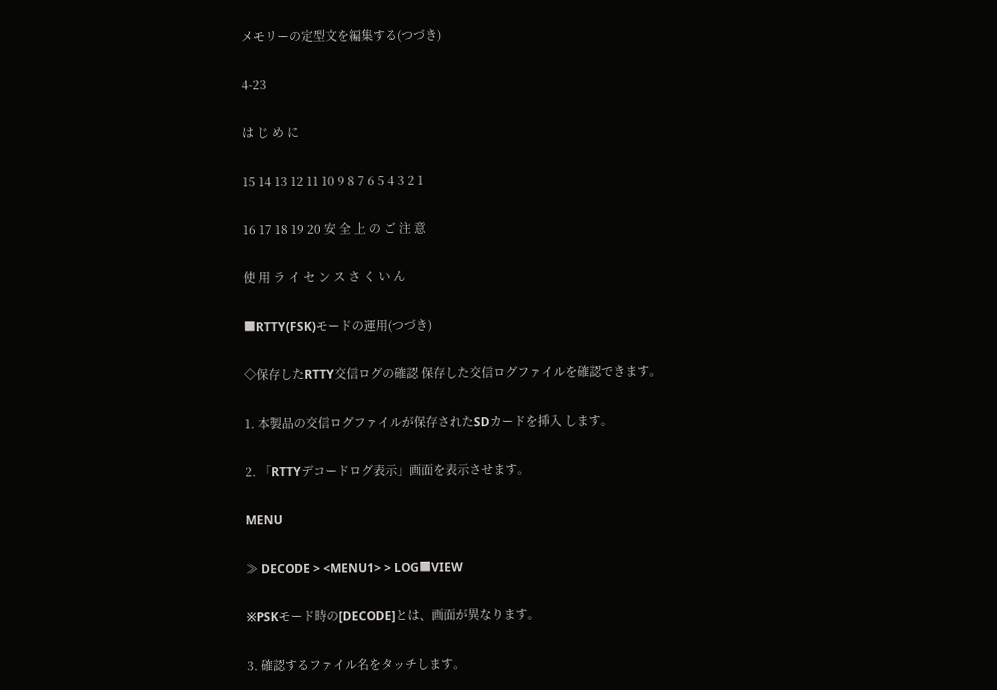メモリーの定型文を編集する(つづき)

4-23

は じ め に

15 14 13 12 11 10 9 8 7 6 5 4 3 2 1

16 17 18 19 20 安 全 上 の ご 注 意

使 用 ラ イ セ ン ス さ く い ん

■RTTY(FSK)モードの運用(つづき)

◇保存したRTTY交信ログの確認 保存した交信ログファイルを確認できます。

1. 本製品の交信ログファイルが保存されたSDカードを挿入 します。

2. 「RTTYデコードログ表示」画面を表示させます。

MENU

≫ DECODE > <MENU1> > LOG■VIEW

※PSKモード時の[DECODE]とは、画面が異なります。

3. 確認するファイル名をタッチします。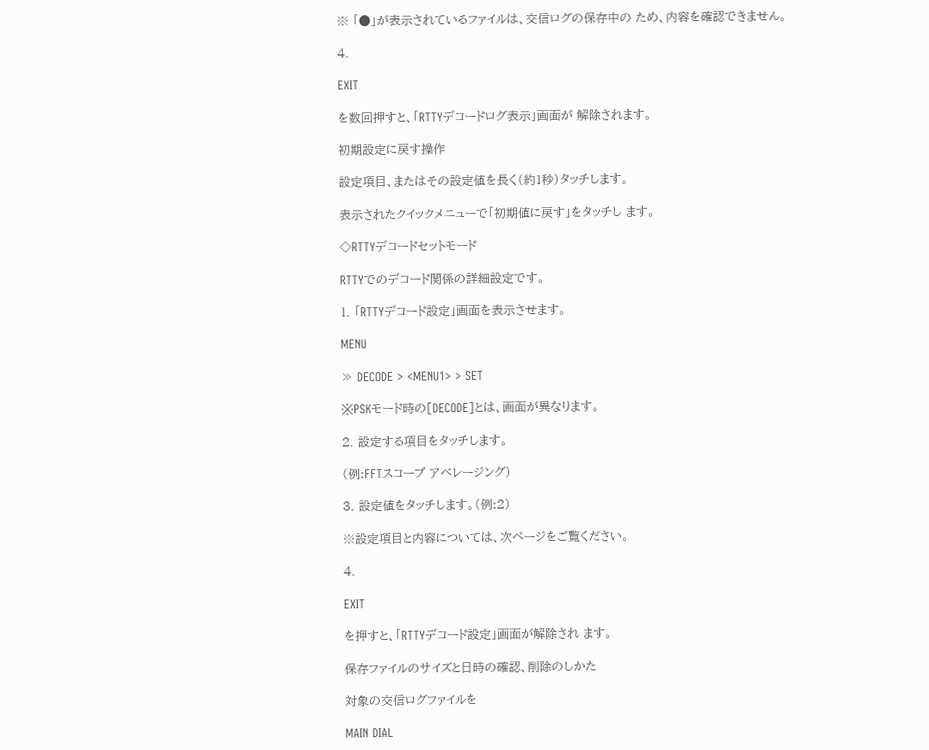※ 「●」が表示されているファイルは、交信ログの保存中の ため、内容を確認できません。

4.

EXIT

を数回押すと、「RTTYデコードログ表示」画面が 解除されます。

初期設定に戻す操作

設定項目、またはその設定値を長く(約1秒)タッチします。

表示されたクイックメニューで「初期値に戻す」をタッチし ます。

◇RTTYデコードセットモード

RTTYでのデコード関係の詳細設定です。

1. 「RTTYデコード設定」画面を表示させます。

MENU

≫ DECODE > <MENU1> > SET

※PSKモード時の[DECODE]とは、画面が異なります。

2. 設定する項目をタッチします。

(例:FFTスコープ アベレージング)

3. 設定値をタッチします。(例:2)

※設定項目と内容については、次ページをご覧ください。

4.

EXIT

を押すと、「RTTYデコード設定」画面が解除され ます。

保存ファイルのサイズと日時の確認、削除のしかた

対象の交信ログファイルを

MAIN DIAL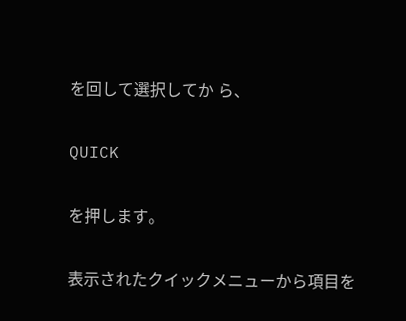を回して選択してか ら、

QUICK

を押します。

表示されたクイックメニューから項目を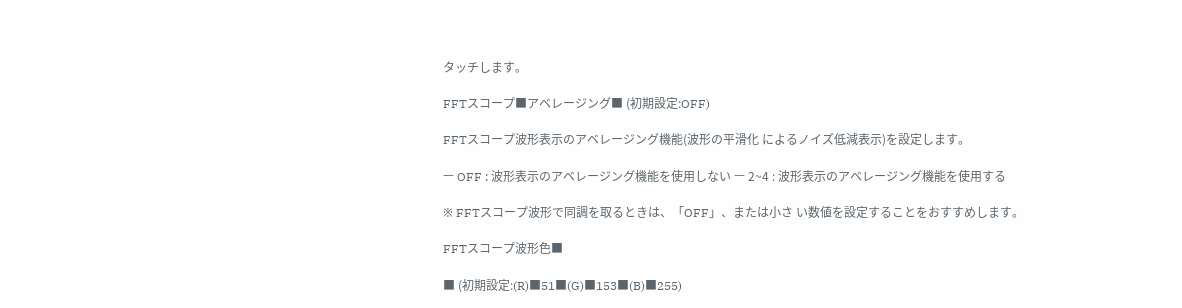タッチします。

FFTスコープ■アベレージング■ (初期設定:OFF)

FFTスコープ波形表示のアベレージング機能(波形の平滑化 によるノイズ低減表示)を設定します。

ㅡ OFF : 波形表示のアベレージング機能を使用しない ㅡ 2~4 : 波形表示のアベレージング機能を使用する

※ FFTスコープ波形で同調を取るときは、「OFF」、または小さ い数値を設定することをおすすめします。

FFTスコープ波形色■

■ (初期設定:(R)■51■(G)■153■(B)■255)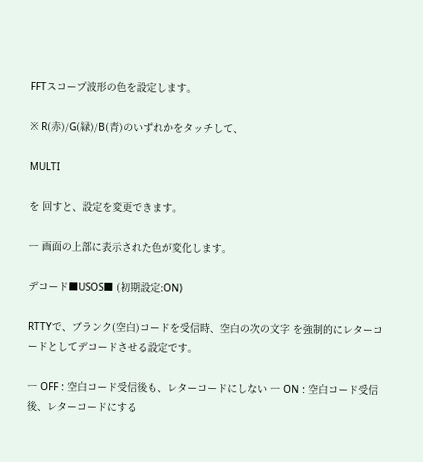FFTスコープ波形の色を設定します。

※ R(赤)/G(緑)/B(青)のいずれかをタッチして、

MULTI

を 回すと、設定を変更できます。

ㅡ 画面の上部に表示された色が変化します。

デコード■USOS■ (初期設定:ON)

RTTYで、ブランク(空白)コードを受信時、空白の次の文字 を強制的にレターコードとしてデコードさせる設定です。

ㅡ OFF : 空白コード受信後も、レターコードにしない ㅡ ON : 空白コード受信後、レターコードにする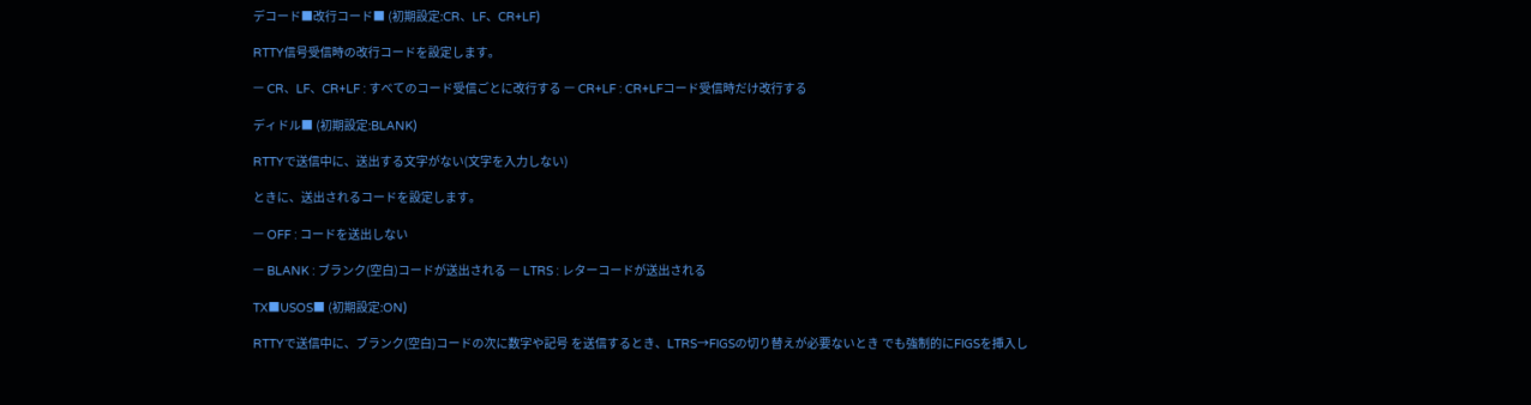デコード■改行コード■ (初期設定:CR、LF、CR+LF)

RTTY信号受信時の改行コードを設定します。

ㅡ CR、LF、CR+LF : すべてのコード受信ごとに改行する ㅡ CR+LF : CR+LFコード受信時だけ改行する

ディドル■ (初期設定:BLANK)

RTTYで送信中に、送出する文字がない(文字を入力しない)

ときに、送出されるコードを設定します。

ㅡ OFF : コードを送出しない

ㅡ BLANK : ブランク(空白)コードが送出される ㅡ LTRS : レターコードが送出される

TX■USOS■ (初期設定:ON)

RTTYで送信中に、ブランク(空白)コードの次に数字や記号 を送信するとき、LTRS→FIGSの切り替えが必要ないとき でも強制的にFIGSを挿入し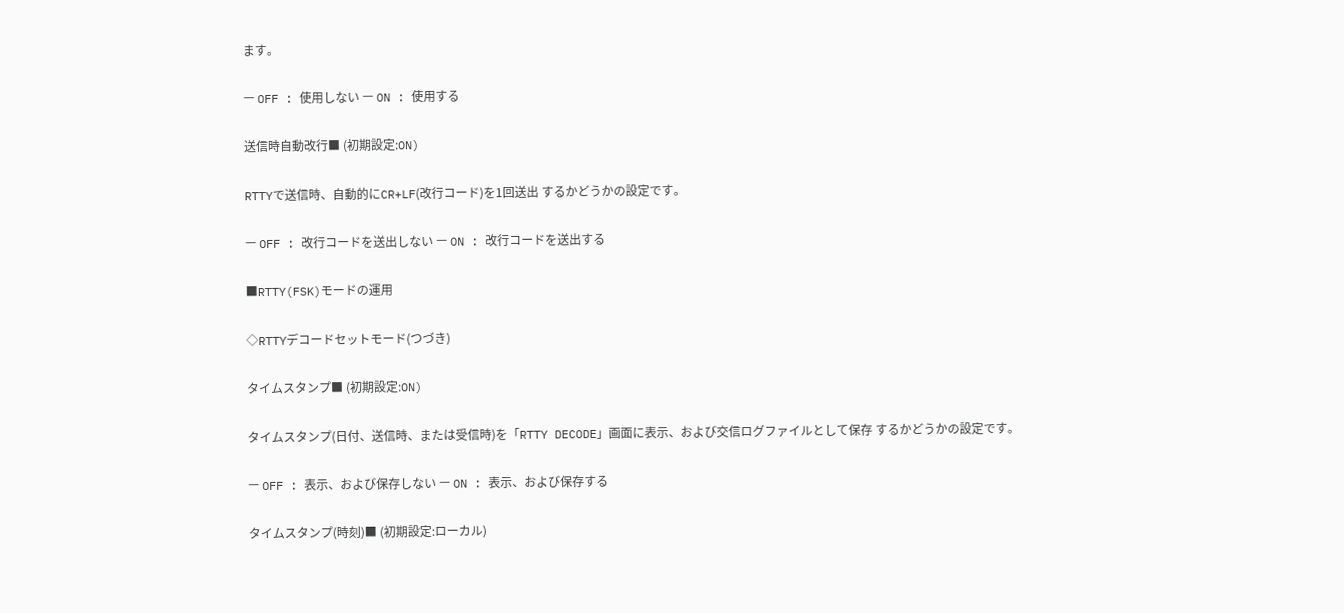ます。

ㅡ OFF : 使用しない ㅡ ON : 使用する

送信時自動改行■ (初期設定:ON)

RTTYで送信時、自動的にCR+LF(改行コード)を1回送出 するかどうかの設定です。

ㅡ OFF : 改行コードを送出しない ㅡ ON : 改行コードを送出する

■RTTY(FSK)モードの運用

◇RTTYデコードセットモード(つづき)

タイムスタンプ■ (初期設定:ON)

タイムスタンプ(日付、送信時、または受信時)を「RTTY DECODE」画面に表示、および交信ログファイルとして保存 するかどうかの設定です。

ㅡ OFF : 表示、および保存しない ㅡ ON : 表示、および保存する

タイムスタンプ(時刻)■ (初期設定:ローカル)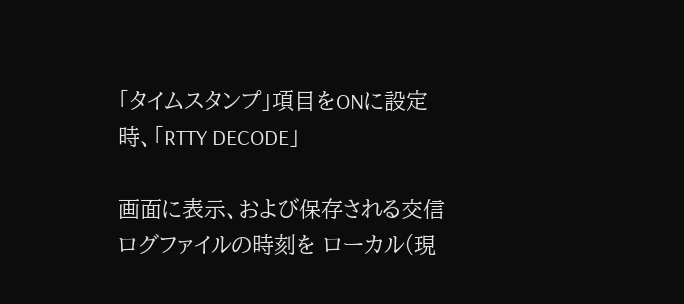「タイムスタンプ」項目をONに設定時、「RTTY DECODE」

画面に表示、および保存される交信ログファイルの時刻を ローカル(現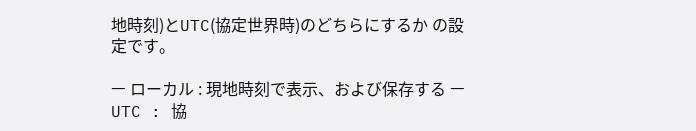地時刻)とUTC(協定世界時)のどちらにするか の設定です。

ㅡ ローカル : 現地時刻で表示、および保存する ㅡ UTC : 協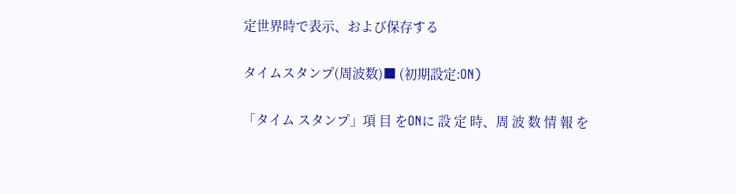定世界時で表示、および保存する

タイムスタンプ(周波数)■ (初期設定:ON)

「タイム スタンプ」項 目 をONに 設 定 時、周 波 数 情 報 を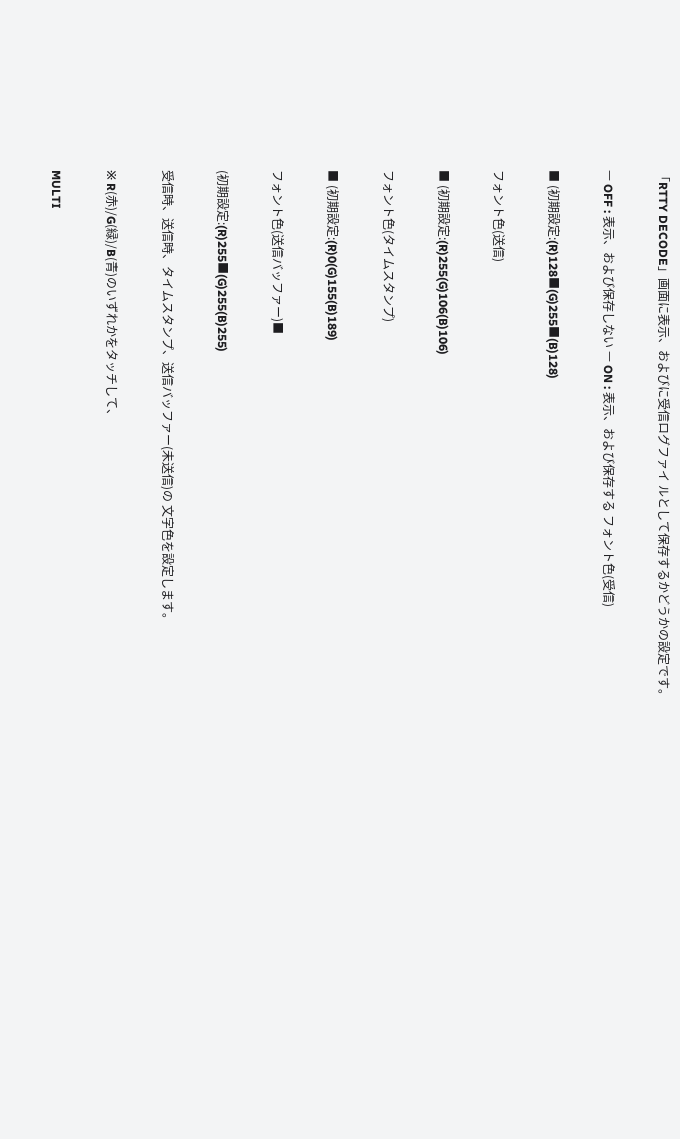「RTTY DECODE」画面に表示、およびに受信ログファイ ルとして保存するかどうかの設定です。

ㅡ OFF : 表示、および保存しない ㅡ ON : 表示、および保存する フォント色(受信)

■ (初期設定:(R)128■(G)255■(B)128)

フォント色(送信)

■ (初期設定:(R)255(G)106(B)106)

フォント色(タイムスタンプ)

■ (初期設定:(R)0(G)155(B)189)

フォント色(送信バッファー)■

(初期設定:(R)255■(G)255(B)255)

受信時、送信時、タイムスタンプ、送信バッファー(未送信)の 文字色を設定します。

※ R(赤)/G(緑)/B(青)のいずれかをタッチして、

MULTI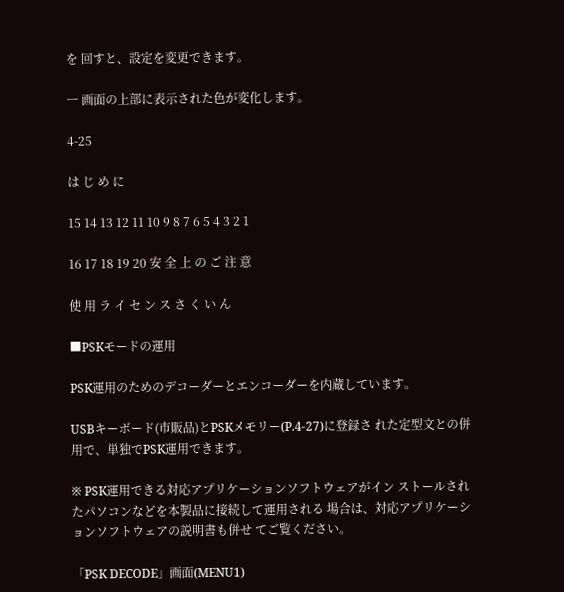を 回すと、設定を変更できます。

ㅡ 画面の上部に表示された色が変化します。

4-25

は じ め に

15 14 13 12 11 10 9 8 7 6 5 4 3 2 1

16 17 18 19 20 安 全 上 の ご 注 意

使 用 ラ イ セ ン ス さ く い ん

■PSKモードの運用

PSK運用のためのデコーダーとエンコーダーを内蔵しています。

USBキーボード(市販品)とPSKメモリー(P.4-27)に登録さ れた定型文との併用で、単独でPSK運用できます。

※ PSK運用できる対応アプリケーションソフトウェアがイン ストールされたパソコンなどを本製品に接続して運用される 場合は、対応アプリケーションソフトウェアの説明書も併せ てご覧ください。

「PSK DECODE」画面(MENU1)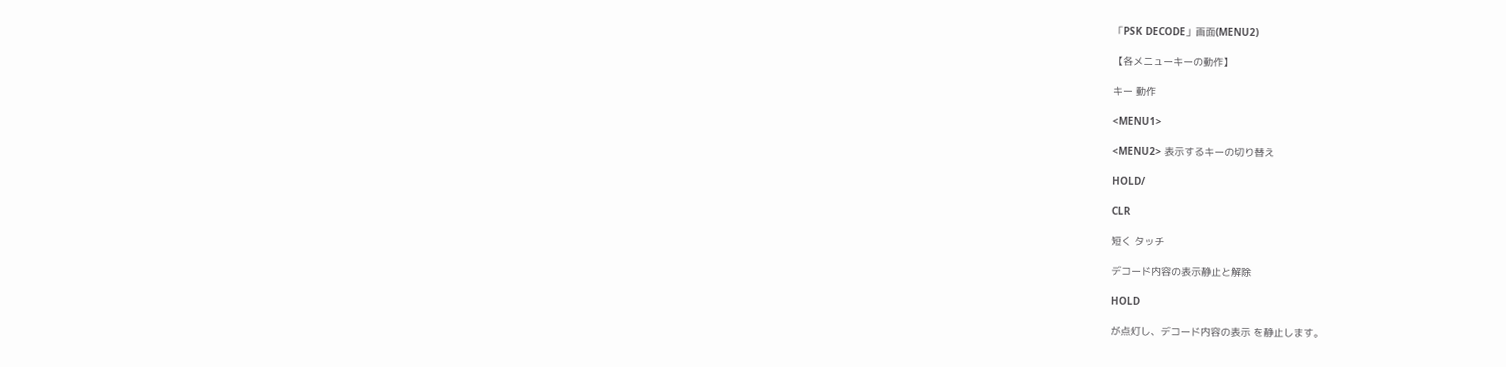「PSK DECODE」画面(MENU2)

【各メニューキーの動作】

キー 動作

<MENU1>

<MENU2> 表示するキーの切り替え

HOLD/

CLR

短く タッチ

デコード内容の表示静止と解除

HOLD

が点灯し、デコード内容の表示 を静止します。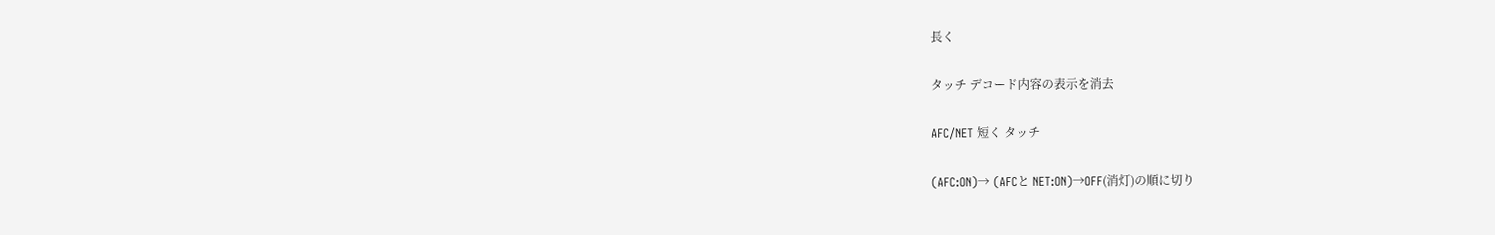長く

タッチ デコード内容の表示を消去

AFC/NET 短く タッチ

(AFC:ON)→ (AFCと NET:ON)→OFF(消灯)の順に切り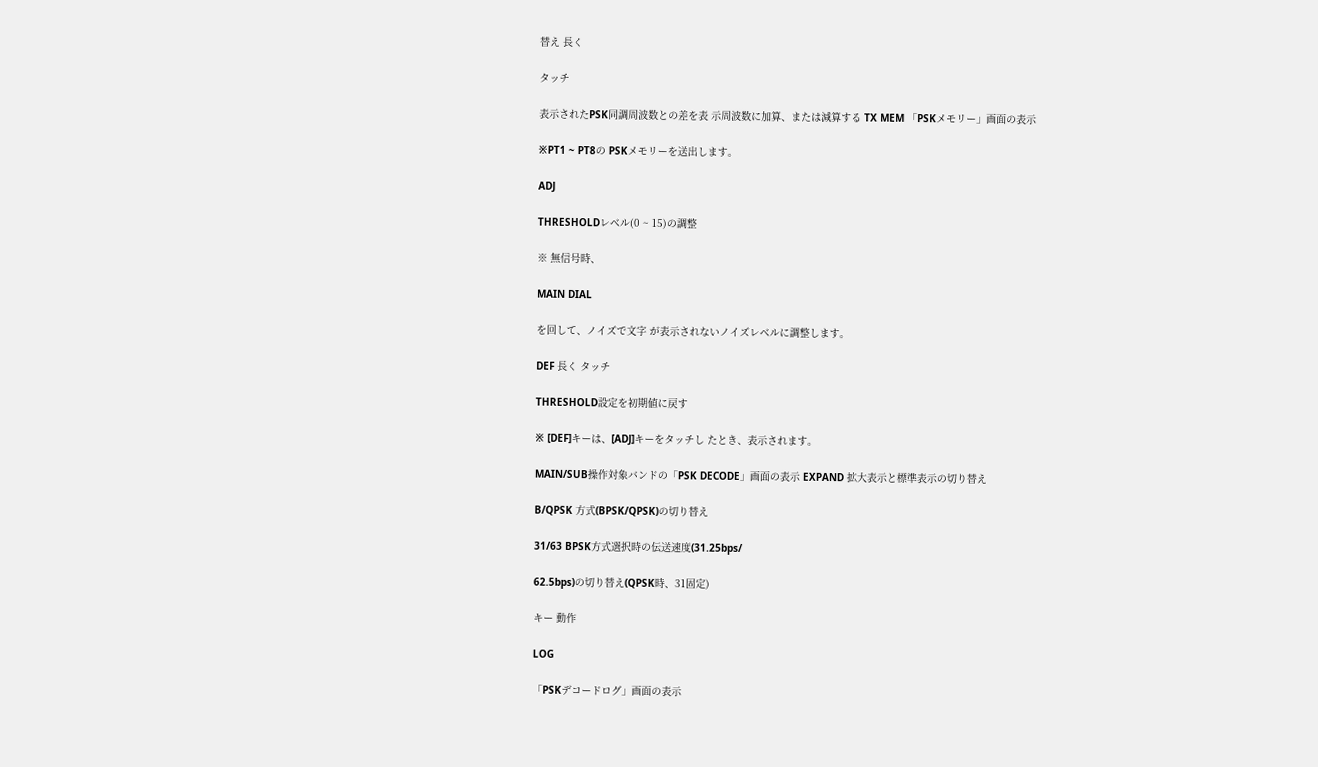替え 長く

タッチ

表示されたPSK同調周波数との差を表 示周波数に加算、または減算する TX MEM 「PSKメモリー」画面の表示

※PT1 ~ PT8の PSKメモリーを送出します。

ADJ

THRESHOLDレベル(0 ~ 15)の調整

※ 無信号時、

MAIN DIAL

を回して、ノイズで文字 が表示されないノイズレベルに調整します。

DEF 長く タッチ

THRESHOLD設定を初期値に戻す

※ [DEF]キーは、[ADJ]キーをタッチし たとき、表示されます。

MAIN/SUB操作対象バンドの「PSK DECODE」画面の表示 EXPAND 拡大表示と標準表示の切り替え

B/QPSK 方式(BPSK/QPSK)の切り替え

31/63 BPSK方式選択時の伝送速度(31.25bps/

62.5bps)の切り替え(QPSK時、31固定)

キー 動作

LOG

「PSKデコードログ」画面の表示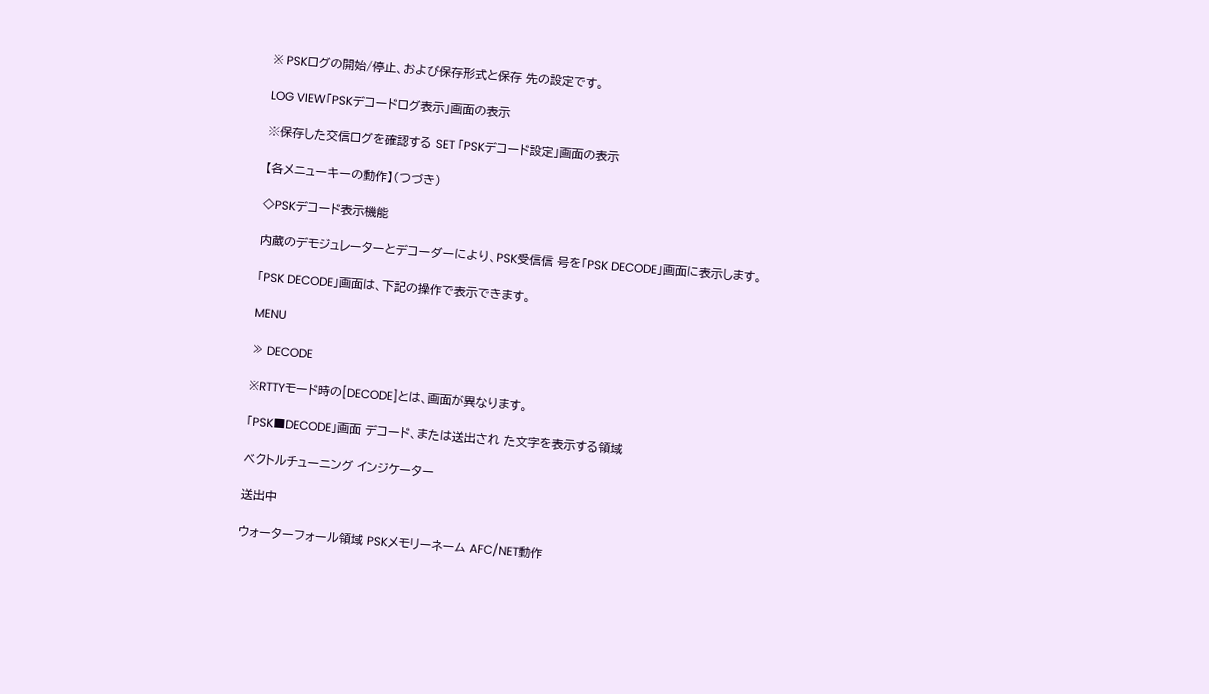※ PSKログの開始/停止、および保存形式と保存 先の設定です。

LOG VIEW「PSKデコードログ表示」画面の表示

※保存した交信ログを確認する SET 「PSKデコード設定」画面の表示

【各メニューキーの動作】(つづき)

◇PSKデコード表示機能

内蔵のデモジュレーターとデコーダーにより、PSK受信信 号を「PSK DECODE」画面に表示します。

「PSK DECODE」画面は、下記の操作で表示できます。

MENU

≫ DECODE

※RTTYモード時の[DECODE]とは、画面が異なります。

「PSK■DECODE」画面 デコード、または送出され た文字を表示する領域

ベクトルチューニング インジケーター

送出中

ウォーターフォール領域 PSKメモリーネーム AFC/NET動作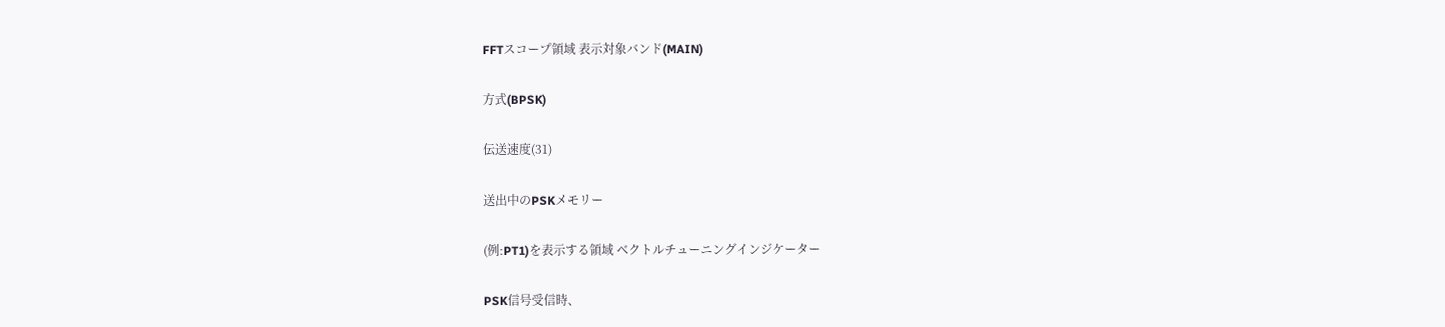FFTスコープ領域 表示対象バンド(MAIN)

方式(BPSK)

伝送速度(31)

送出中のPSKメモリー

(例:PT1)を表示する領域 ベクトルチューニングインジケーター

PSK信号受信時、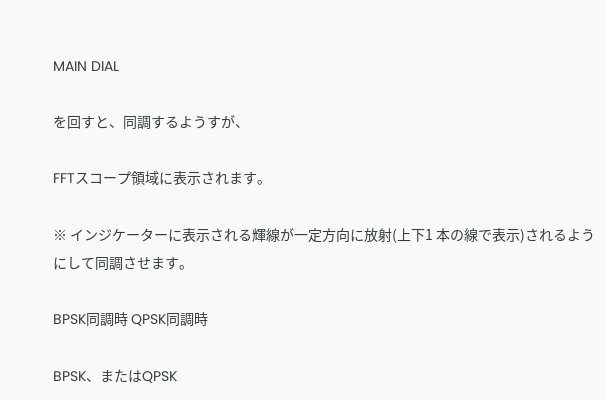MAIN DIAL

を回すと、同調するようすが、

FFTスコープ領域に表示されます。

※ インジケーターに表示される輝線が一定方向に放射(上下1 本の線で表示)されるようにして同調させます。

BPSK同調時 QPSK同調時

BPSK、またはQPSK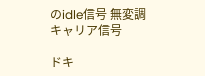のidle信号 無変調キャリア信号

ドキ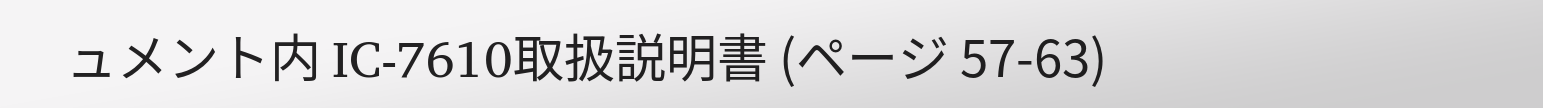ュメント内 IC-7610取扱説明書 (ページ 57-63)